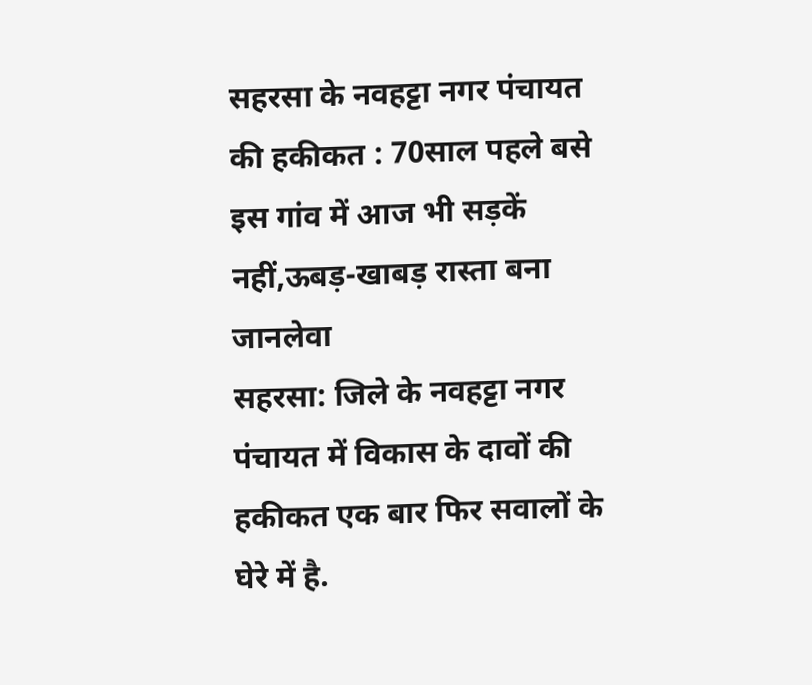सहरसा के नवहट्टा नगर पंचायत की हकीकत : 70साल पहले बसे इस गांव में आज भी सड़कें नहीं,ऊबड़-खाबड़ रास्ता बना जानलेवा
सहरसा: जिले के नवहट्टा नगर पंचायत में विकास के दावों की हकीकत एक बार फिर सवालों के घेरे में है.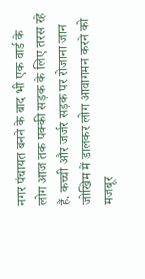नगर पंचायत बनने के बाद भी एक वार्ड के लोग आज तक पक्की सड़क के लिए तरस रहे हैं. कच्ची और जर्जर सड़क पर रोजाना जान जोखिम में डालकर लोग आवागमन करने को मजबूर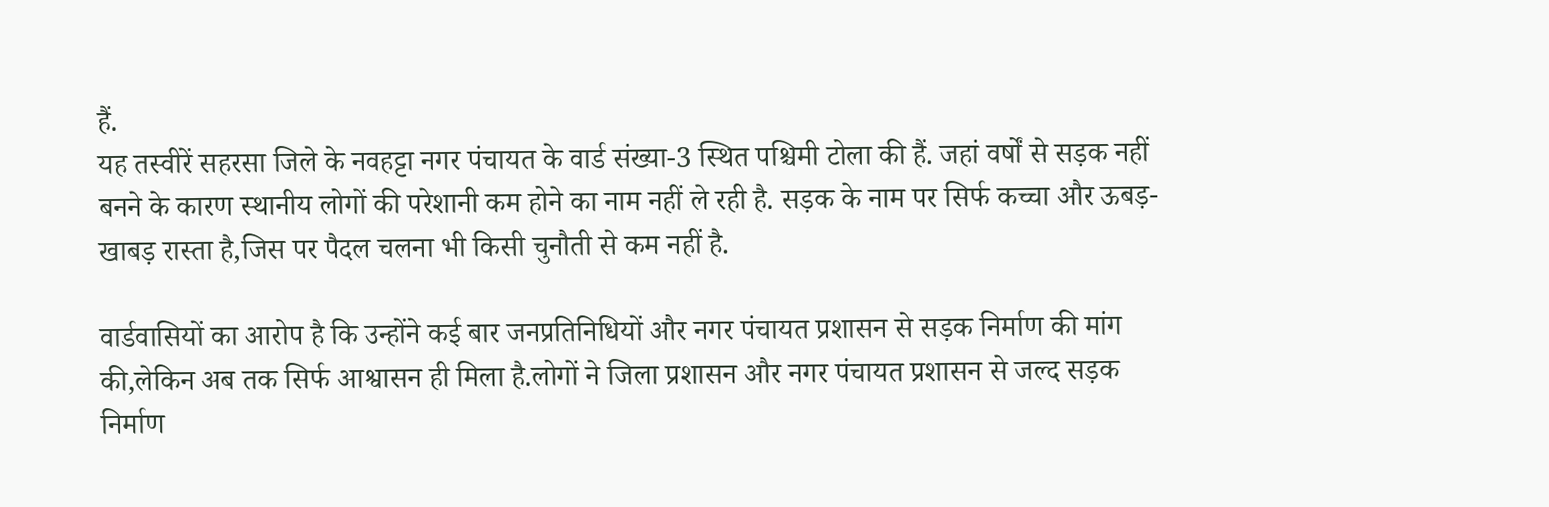हैं.
यह तस्वीरें सहरसा जिले के नवहट्टा नगर पंचायत के वार्ड संख्या-3 स्थित पश्चिमी टोला की हैं. जहां वर्षों से सड़क नहीं बनने के कारण स्थानीय लोगों की परेशानी कम होने का नाम नहीं ले रही है. सड़क के नाम पर सिर्फ कच्चा और ऊबड़-खाबड़ रास्ता है,जिस पर पैदल चलना भी किसी चुनौती से कम नहीं है.

वार्डवासियों का आरोप है कि उन्होंने कई बार जनप्रतिनिधियों और नगर पंचायत प्रशासन से सड़क निर्माण की मांग की,लेकिन अब तक सिर्फ आश्वासन ही मिला है.लोगों ने जिला प्रशासन और नगर पंचायत प्रशासन से जल्द सड़क निर्माण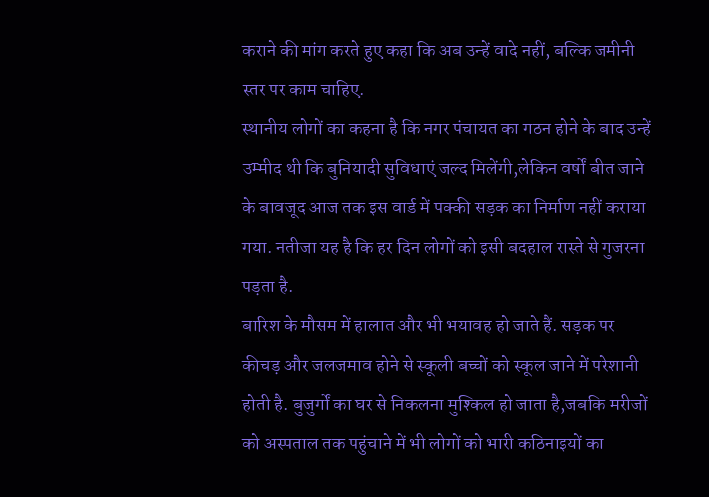कराने की मांग करते हुए कहा कि अब उन्हें वादे नहीं, बल्कि जमीनी स्तर पर काम चाहिए.
स्थानीय लोगों का कहना है कि नगर पंचायत का गठन होने के बाद उन्हें उम्मीद थी कि बुनियादी सुविधाएं जल्द मिलेंगी,लेकिन वर्षों बीत जाने के बावजूद आज तक इस वार्ड में पक्की सड़क का निर्माण नहीं कराया गया. नतीजा यह है कि हर दिन लोगों को इसी बदहाल रास्ते से गुजरना पड़ता है.
बारिश के मौसम में हालात और भी भयावह हो जाते हैं. सड़क पर कीचड़ और जलजमाव होने से स्कूली बच्चों को स्कूल जाने में परेशानी होती है. बुजुर्गों का घर से निकलना मुश्किल हो जाता है,जबकि मरीजों को अस्पताल तक पहुंचाने में भी लोगों को भारी कठिनाइयों का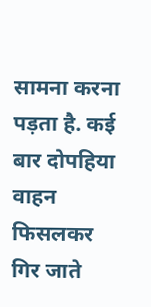सामना करना पड़ता है. कई बार दोपहिया वाहन फिसलकर गिर जाते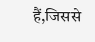हैं,जिससे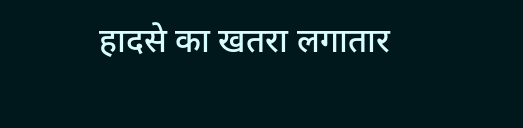हादसे का खतरा लगातार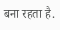बना रहता है.